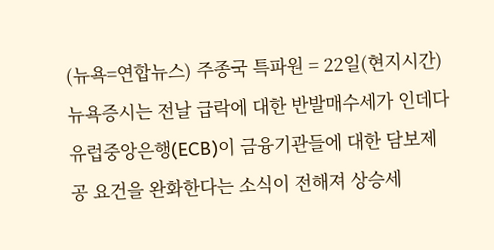(뉴욕=연합뉴스) 주종국 특파원 = 22일(현지시간) 뉴욕증시는 전날 급락에 대한 반발매수세가 인데다 유럽중앙은행(ECB)이 금융기관들에 대한 담보제공 요건을 완화한다는 소식이 전해져 상승세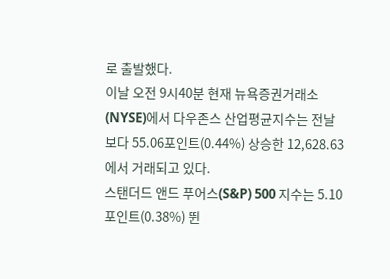로 출발했다.
이날 오전 9시40분 현재 뉴욕증권거래소(NYSE)에서 다우존스 산업평균지수는 전날보다 55.06포인트(0.44%) 상승한 12,628.63에서 거래되고 있다.
스탠더드 앤드 푸어스(S&P) 500 지수는 5.10포인트(0.38%) 뛴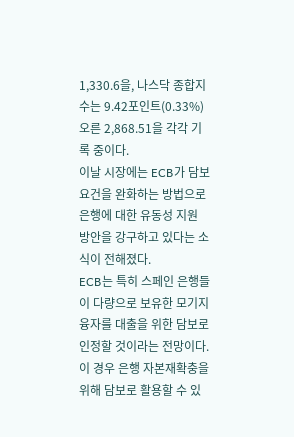1,330.6을, 나스닥 종합지수는 9.42포인트(0.33%) 오른 2,868.51을 각각 기록 중이다.
이날 시장에는 ECB가 담보 요건을 완화하는 방법으로 은행에 대한 유동성 지원 방안을 강구하고 있다는 소식이 전해졌다.
ECB는 특히 스페인 은행들이 다량으로 보유한 모기지 융자를 대출을 위한 담보로 인정할 것이라는 전망이다.
이 경우 은행 자본재확충을 위해 담보로 활용할 수 있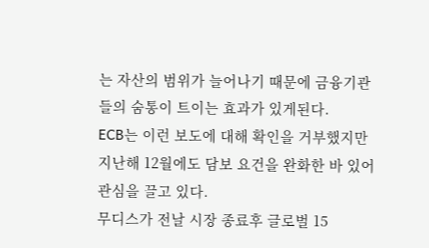는 자산의 범위가 늘어나기 때문에 금융기관들의 숨통이 트이는 효과가 있게된다.
ECB는 이런 보도에 대해 확인을 거부했지만 지난해 12월에도 담보 요건을 완화한 바 있어 관심을 끌고 있다.
무디스가 전날 시장 종료후 글로벌 15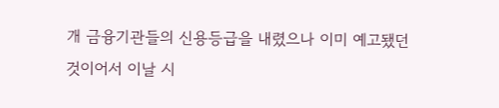개 금융기관들의 신용등급을 내렸으나 이미 예고됐던 것이어서 이날 시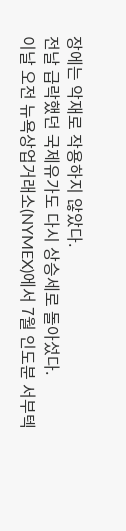장에는 악재로 작용하지 않았다.
전날 급락했던 국제유가도 다시 상승세로 돌아섰다.
이날 오전 뉴욕상업거래소(NYMEX)에서 7월 인도분 서부텍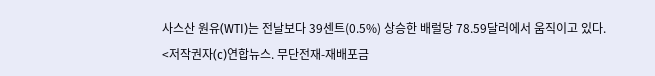사스산 원유(WTI)는 전날보다 39센트(0.5%) 상승한 배럴당 78.59달러에서 움직이고 있다.
<저작권자(c)연합뉴스. 무단전재-재배포금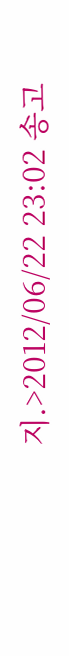지.>2012/06/22 23:02 송고